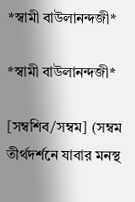*স্বামী বাউলানন্দজী*

*স্বামী বাউলানন্দজী*

[সম্বশিব/সম্বম] (সম্বম তীর্থদর্শনে যাবার মনস্থ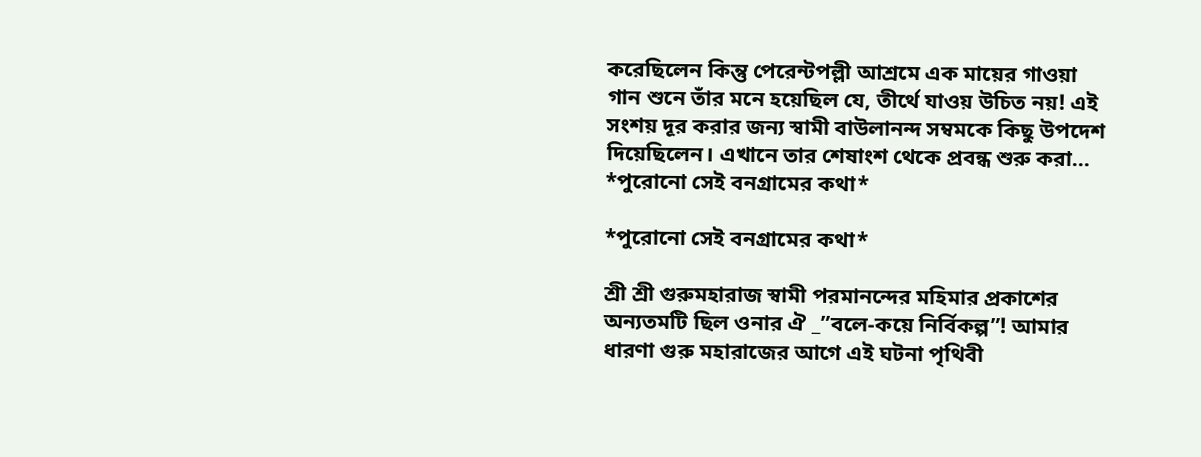করেছিলেন কিন্তু পেরেন্টপল্লী আশ্রমে এক মায়ের গাওয়া গান শুনে তাঁর মনে হয়েছিল যে, তীর্থে যাওয় উচিত নয়! এই সংশয় দূর করার জন্য স্বামী বাউলানন্দ সম্বমকে কিছু উপদেশ দিয়েছিলেন। এখানে তার শেষাংশ থেকে প্রবন্ধ শুরু করা...
*পুরোনো সেই বনগ্রামের কথা*

*পুরোনো সেই বনগ্রামের কথা*

শ্রী শ্রী গুরুমহারাজ স্বামী পরমানন্দের মহিমার প্রকাশের অন্যতমটি ছিল ওনার ঐ _”বলে-কয়ে নির্বিকল্প”! আমার ধারণা গুরু মহারাজের আগে এই ঘটনা পৃথিবী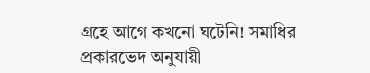গ্রহে আগে কখনো ঘটেনি! সমাধির প্রকারভেদ অনুযায়ী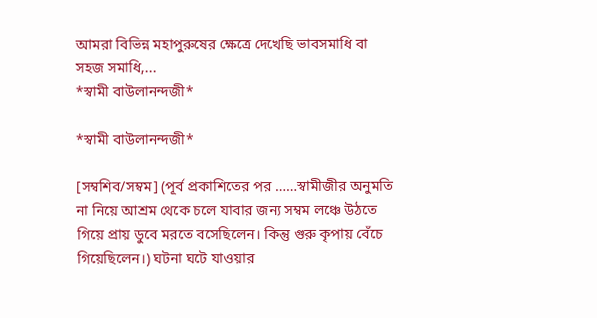আমরা বিভিন্ন মহাপুরুষের ক্ষেত্রে দেখেছি ভাবসমাধি বা সহজ সমাধি,...
*স্বামী বাউলানন্দজী*

*স্বামী বাউলানন্দজী*

[সম্বশিব/সম্বম] (পূর্ব প্রকাশিতের পর ……স্বামীজীর অনুমতি না নিয়ে আশ্রম থেকে চলে যাবার জন্য সম্বম লঞ্চে উঠতে গিয়ে প্রায় ডুবে মরতে বসেছিলেন। কিন্তু গুরু কৃপায় বেঁচে গিয়েছিলেন।) ঘটনা ঘটে যাওয়ার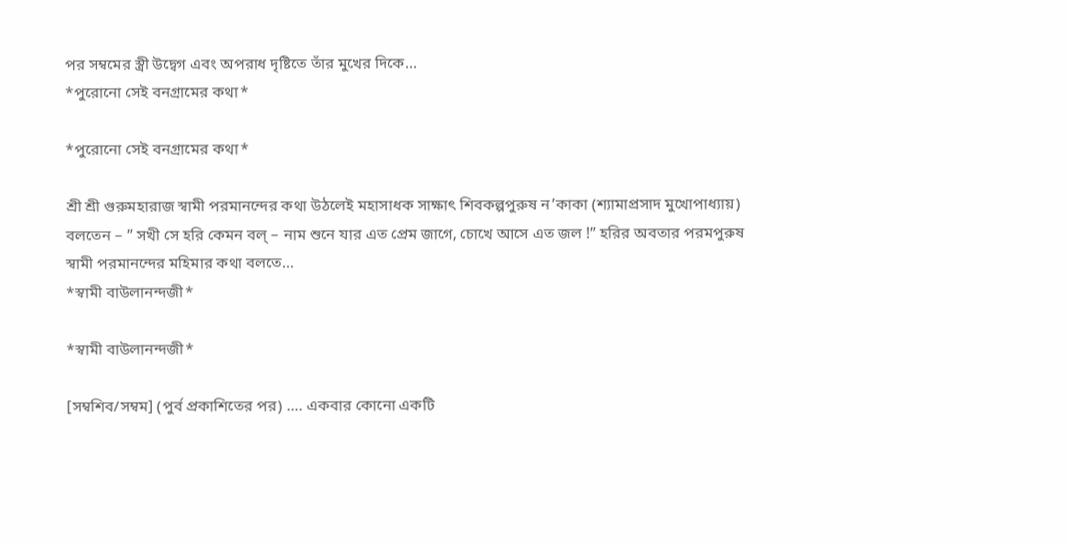পর সম্বমের স্ত্রী উদ্বেগ এবং অপরাধ দৃষ্টিতে তাঁর মুখের দিকে...
*পুরোনো সেই বনগ্রামের কথা*

*পুরোনো সেই বনগ্রামের কথা*

শ্রী শ্রী গুরুমহারাজ স্বামী পরমানন্দের কথা উঠলেই মহাসাধক সাক্ষাৎ শিবকল্পপুরুষ ন’কাকা (শ্যামাপ্রসাদ মুখোপাধ্যায়) বলতেন – ” সখী সে হরি কেমন বল্ – নাম শুনে যার এত প্রেম জাগে, চোখে আসে এত জল !” হরির অবতার পরমপুরুষ স্বামী পরমানন্দের মহিমার কথা বলতে...
*স্বামী বাউলানন্দজী*

*স্বামী বাউলানন্দজী*

[সম্বশিব/সম্বম] (পুর্ব প্রকাশিতের পর) …. একবার কোনো একটি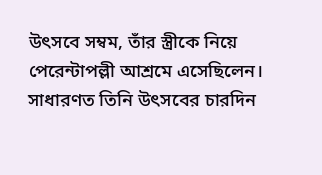উৎসবে সম্বম, তাঁর স্ত্রীকে নিয়ে পেরেন্টাপল্লী আশ্রমে এসেছিলেন। সাধারণত তিনি উৎসবের চারদিন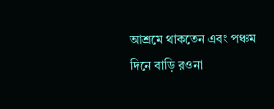আশ্রমে থাকতেন এবং পঞ্চম দিনে বাড়ি রওনা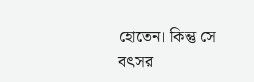হোতেন। কিন্তু সে বৎসর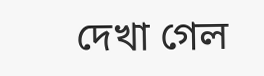দেখা গেল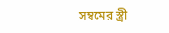সম্বমের স্ত্রী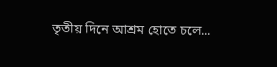তৃতীয় দিনে আশ্রম হোতে চলে...